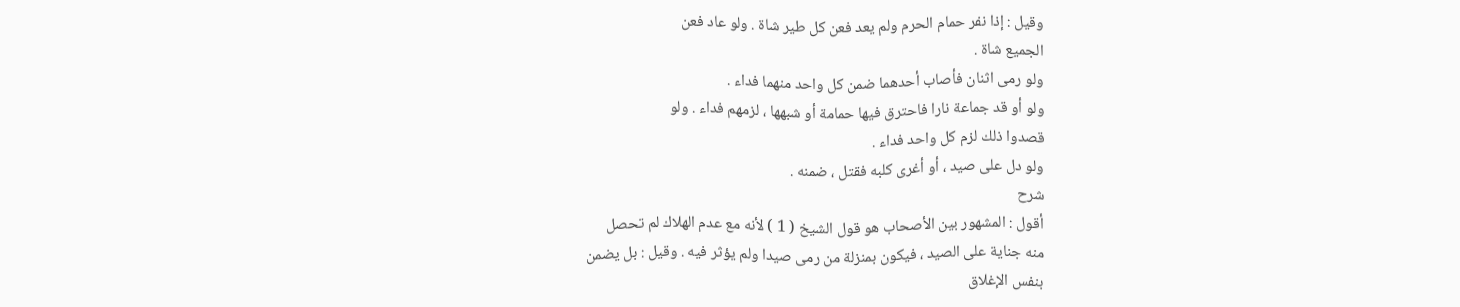وقيل : إذا نفر حمام الحرم ولم يعد فعن كل طير شاة . ولو عاد فعن
الجميع شاة .
ولو رمى اثنان فأصاب أحدهما ضمن كل واحد منهما فداء .
ولو أو قد جماعة نارا فاحترق فيها حمامة أو شبهها ، لزمهم فداء . ولو
قصدوا ذلك لزم كل واحد فداء .
ولو دل على صيد ، أو أغرى كلبه فقتل ، ضمنه .
شرح
أقول : المشهور بين الأصحاب هو قول الشيخ ( 1 ) لأنه مع عدم الهلاك لم تحصل
منه جناية على الصيد ، فيكون بمنزلة من رمى صيدا ولم يؤثر فيه . وقيل : بل يضمن
بنفس الإغلاق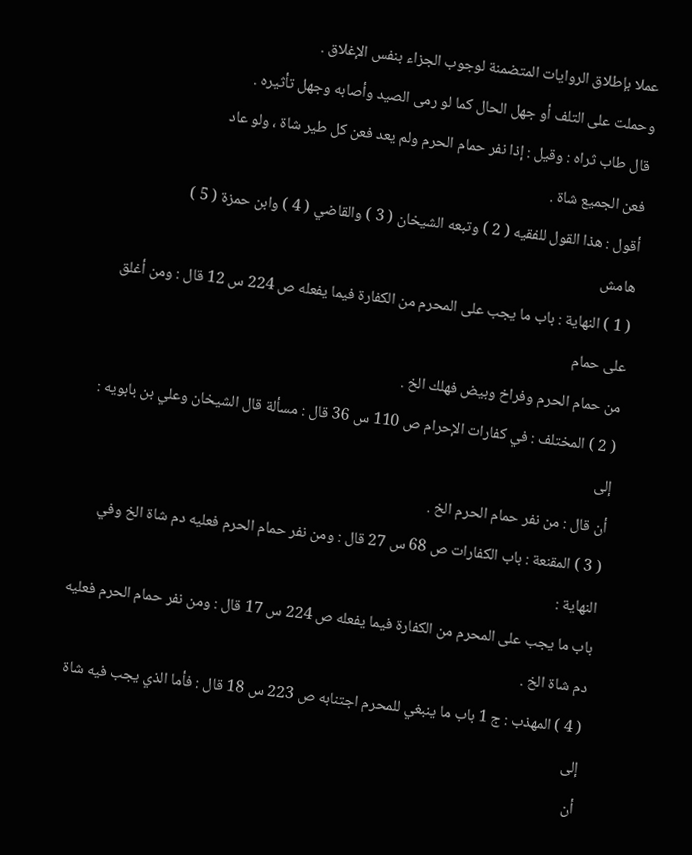عملا بإطلاق الروايات المتضمنة لوجوب الجزاء بنفس الإغلاق .
وحملت على التلف أو جهل الحال كما لو رمى الصيد وأصابه وجهل تأثيره .
قال طاب ثراه : وقيل : إذا نفر حمام الحرم ولم يعد فعن كل طير شاة ، ولو عاد
فعن الجميع شاة .
أقول : هذا القول للفقيه ( 2 ) وتبعه الشيخان ( 3 ) والقاضي ( 4 ) وابن حمزة ( 5 )
هامش
( 1 ) النهاية : باب ما يجب على المحرم من الكفارة فيما يفعله ص 224 س 12 قال : ومن أغلق على حمام
من حمام الحرم وفراخ وبيض فهلك الخ .
( 2 ) المختلف : في كفارات الإحرام ص 110 س 36 قال : مسألة قال الشيخان وعلي بن بابويه : إلى
أن قال : من نفر حمام الحرم الخ .
( 3 ) المقنعة : باب الكفارات ص 68 س 27 قال : ومن نفر حمام الحرم فعليه دم شاة الخ وفي النهاية :
باب ما يجب على المحرم من الكفارة فيما يفعله ص 224 س 17 قال : ومن نفر حمام الحرم فعليه دم شاة الخ .
( 4 ) المهذب : ج 1 باب ما ينبغي للمحرم اجتنابه ص 223 س 18 قال : فأما الذي يجب فيه شاة إلى
أن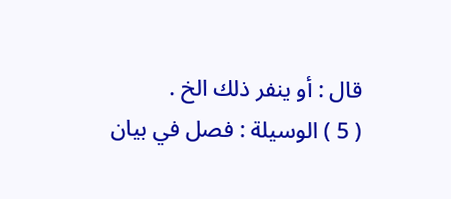قال : أو ينفر ذلك الخ .
( 5 ) الوسيلة : فصل في بيان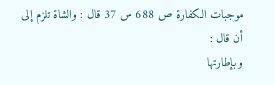موجبات الكفارة ص 688 س 37 قال : والشاة تلزم إلى أن قال :
وبإطارتها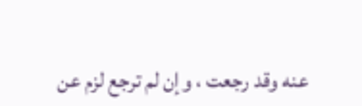عنه وقد رجعت ، وإن لم ترجع لزم عن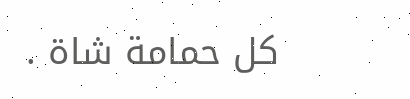كل حمامة شاة .